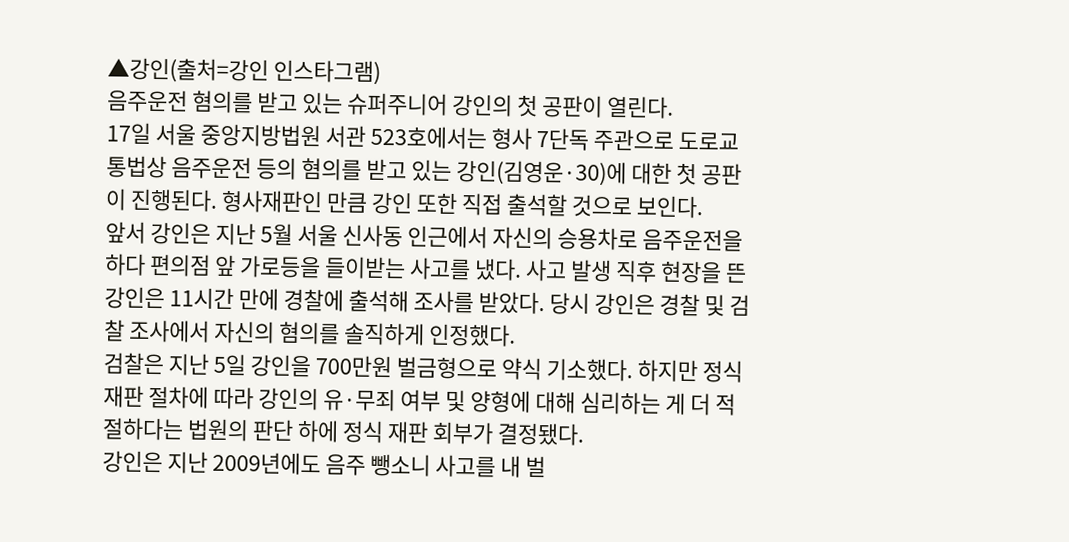▲강인(출처=강인 인스타그램)
음주운전 혐의를 받고 있는 슈퍼주니어 강인의 첫 공판이 열린다.
17일 서울 중앙지방법원 서관 523호에서는 형사 7단독 주관으로 도로교통법상 음주운전 등의 혐의를 받고 있는 강인(김영운·30)에 대한 첫 공판이 진행된다. 형사재판인 만큼 강인 또한 직접 출석할 것으로 보인다.
앞서 강인은 지난 5월 서울 신사동 인근에서 자신의 승용차로 음주운전을 하다 편의점 앞 가로등을 들이받는 사고를 냈다. 사고 발생 직후 현장을 뜬 강인은 11시간 만에 경찰에 출석해 조사를 받았다. 당시 강인은 경찰 및 검찰 조사에서 자신의 혐의를 솔직하게 인정했다.
검찰은 지난 5일 강인을 700만원 벌금형으로 약식 기소했다. 하지만 정식 재판 절차에 따라 강인의 유·무죄 여부 및 양형에 대해 심리하는 게 더 적절하다는 법원의 판단 하에 정식 재판 회부가 결정됐다.
강인은 지난 2009년에도 음주 뺑소니 사고를 내 벌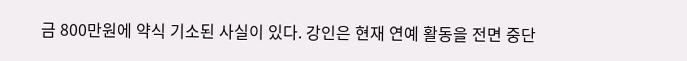금 800만원에 약식 기소된 사실이 있다. 강인은 현재 연예 활동을 전면 중단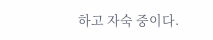하고 자숙 중이다.